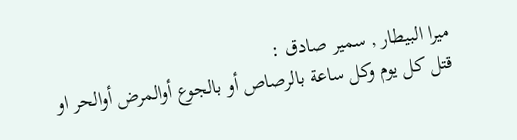ميرا البيطار , سمير صادق :
قتل كل يوم وكل ساعة بالرصاص أو بالجوع أوالمرض أوالحر او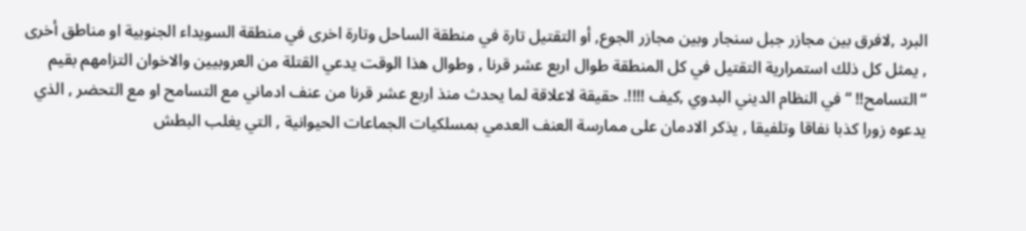البرد ,لافرق بين مجازر جبل سنجار وبين مجازر الجوع, أو التقتيل تارة في منطقة الساحل وتارة اخرى في منطقة السويداء الجنوبية او مناطق أخرى , يمثل كل ذلك استمرارية التقتيل في كل المنطقة طوال اربع عشر قرنا , وطوال هذا الوقت يدعي القتلة من العروبيين والاخوان التزامهم بقيم “التسامح!! “في النظام الديني البدوي ,كيف !!!!. حقيقة لاعلاقة لما يحدث منذ اربع عشر قرنا من عنف ادماني مع التسامح او مع التحضر , الذي يدعوه زورا كذبا نفاقا وتلفيقا , يذكر الادمان على ممارسة العنف العدمي بمسلكيات الجماعات الحيوانية , التي يغلب البطش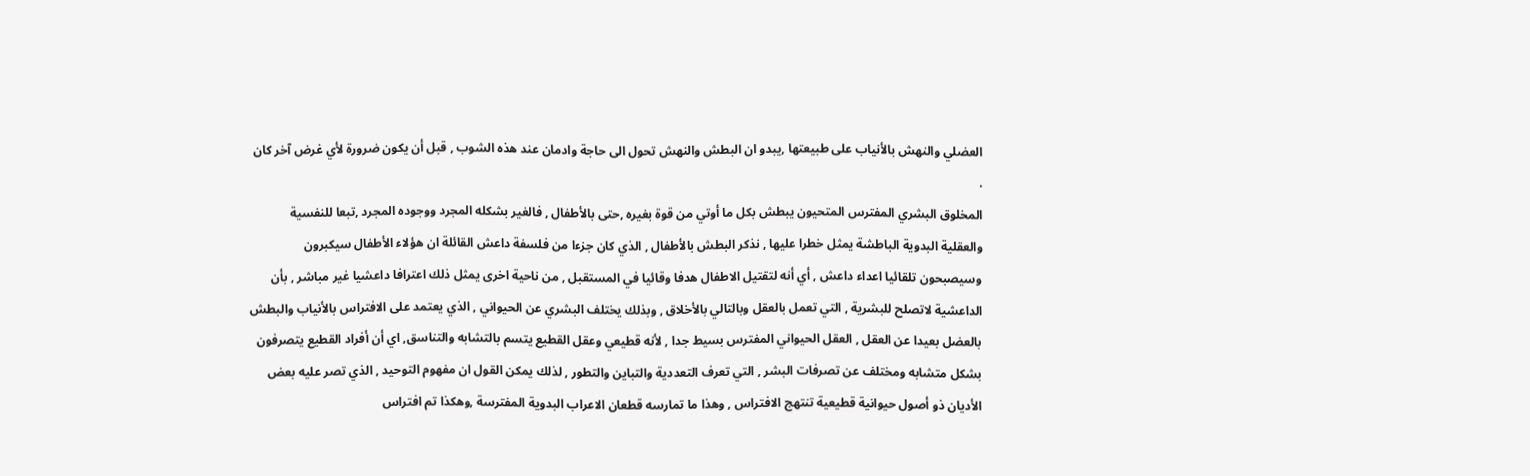العضلي والنهش بالأنياب على طبيعتها ,يبدو ان البطش والنهش تحول الى حاجة وادمان عند هذه الشوب , قبل أن يكون ضرورة لأي غرض آخر كان .
المخلوق البشري المفترس المتحيون يبطش بكل ما أوتي من قوة بغيره ,حتى بالأطفال , فالغير بشكله المجرد ووجوده المجرد ,تبعا للنفسية والعقلية البدوية الباطشة يمثل خطرا عليها , نذكر البطش بالأطفال , الذي كان جزءا من فلسفة داعش القائلة ان هؤلاء الأطفال سيكبرون وسيصبحون تلقائيا اعداء داعش , أي أنه لتقتيل الاطفال هدفا وقائيا في المستقبل , من ناحية اخرى يمثل ذلك اعترافا داعشيا غير مباشر , بأن الداعشية لاتصلح للبشرية , التي تعمل بالعقل وبالتالي بالأخلاق , وبذلك يختلف البشري عن الحيواني , الذي يعتمد على الافتراس بالأنياب والبطش بالعضل بعيدا عن العقل , العقل الحيواني المفترس بسيط جدا , لأنه قطيعي وعقل القطيع يتسم بالتشابه والتناسق, اي أن أفراد القطيع يتصرفون بشكل متشابه ومختلف عن تصرفات البشر , التي تعرف التعددية والتباين والتطور , لذلك يمكن القول ان مفهوم التوحيد , الذي تصر عليه بعض الأديان ذو أصول حيوانية قطيعية تنتهج الافتراس , وهذا ما تمارسه قطعان الاعراب البدوية المفترسة ,وهكذا تم افتراس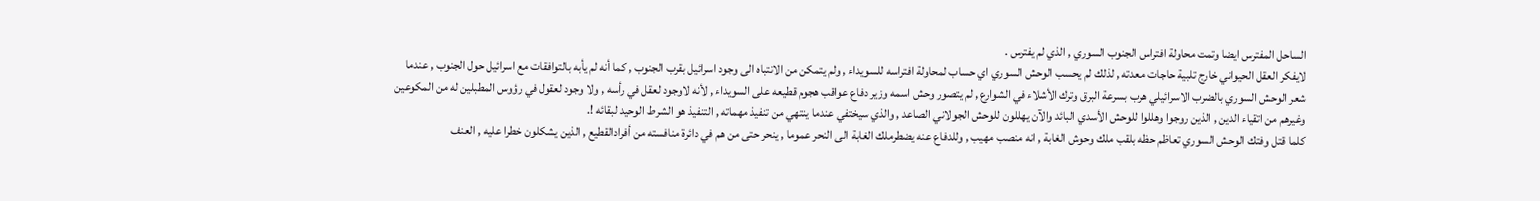الساحل المفترس ايضا وتمت محاولة افتراس الجنوب السوري , الذي لم يفترس .
لايفكر العقل الحيواني خارج تلبية حاجات معدته , لذلك لم يحسب الوحش السوري اي حساب لمحاولة افتراسه للسويداء , ولم يتمكن من الانتباه الى وجود اسرائيل بقرب الجنوب , كما أنه لم يأبه بالتوافقات مع اسرائيل حول الجنوب , عندما شعر الوحش السوري بالضرب الاسرائيلي هرب بسرعة البرق وترك الأشلاء في الشوارع , لم يتصور وحش اسمه وزير دفاع عواقب هجوم قطيعه على السويداء , لأنه لاوجود لعقل في رأسه , ولا وجود لعقول في رؤوس المطبلين له من المكوعين وغيرهم من اتقياء الدين , الذين روجوا وهللوا للوحش الأسدي البائد والآن يهللون للوحش الجولاني الصاعد , والذي سيختفي عندما ينتهي من تنفيذ مهماته , التنفيذ هو الشرط الوحيد لبقائه !.
كلما قتل وفتك الوحش السوري تعاظم حظه بلقب ملك وحوش الغابة , انه منصب مهيب , وللدفاع عنه يضطرملك الغابة الى النحر عموما , ينحر حتى من هم في دائرة منافسته من أفرادالقطيع , الذين يشكلون خطرا عليه , العنف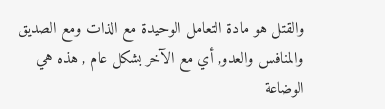والقتل هو مادة التعامل الوحيدة مع الذات ومع الصديق والمنافس والعدو, أي مع الآخر بشكل عام , هذه هي الوضاعة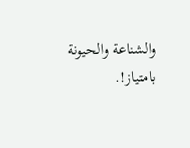والشناعة والحيونة بامتياز!.